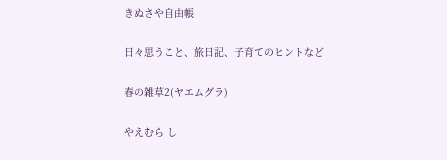きぬさや自由帳

日々思うこと、旅日記、子育てのヒントなど

春の雑草2(ヤエムグラ)

やえむら し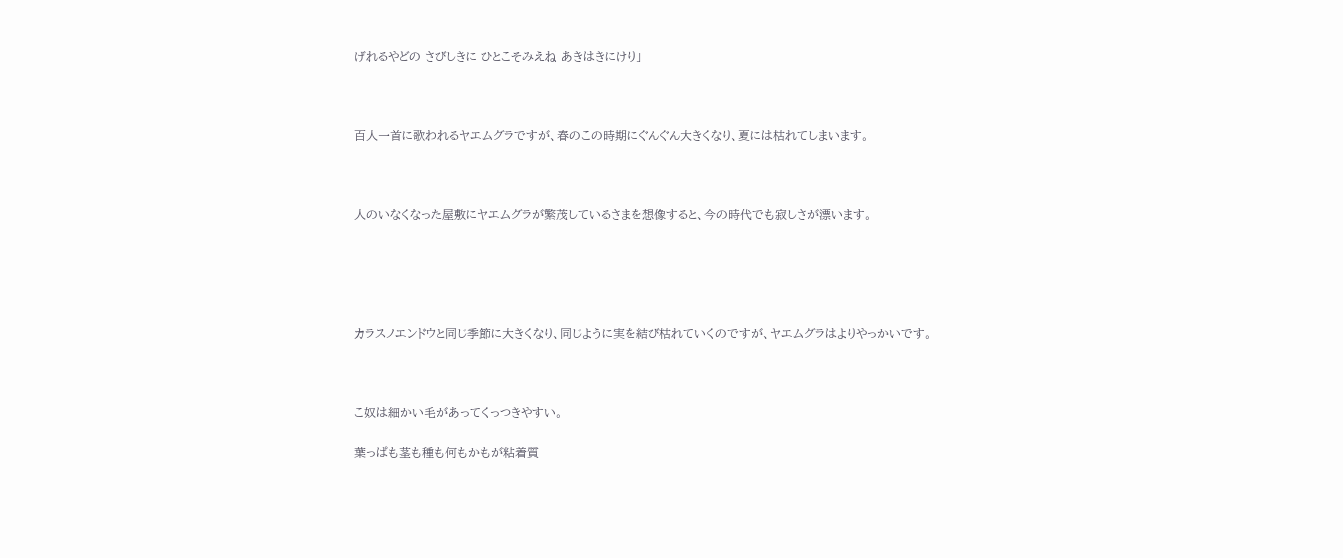げれるやどの さびしきに ひとこそみえね あきはきにけり」



百人一首に歌われるヤエムグラですが、春のこの時期にぐんぐん大きくなり、夏には枯れてしまいます。



人のいなくなった屋敷にヤエムグラが繁茂しているさまを想像すると、今の時代でも寂しさが漂います。





カラスノエンドウと同じ季節に大きくなり、同じように実を結び枯れていくのですが、ヤエムグラはよりやっかいです。



こ奴は細かい毛があってくっつきやすい。

葉っぱも茎も種も何もかもが粘着質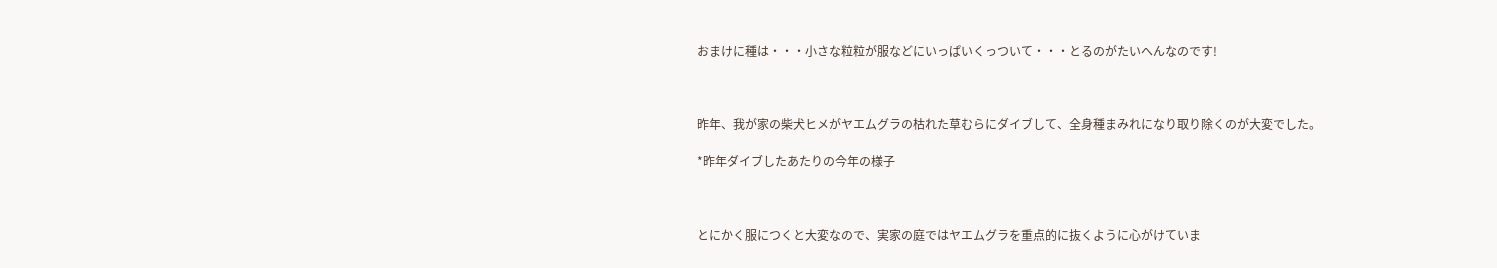おまけに種は・・・小さな粒粒が服などにいっぱいくっついて・・・とるのがたいへんなのです!



昨年、我が家の柴犬ヒメがヤエムグラの枯れた草むらにダイブして、全身種まみれになり取り除くのが大変でした。

*昨年ダイブしたあたりの今年の様子



とにかく服につくと大変なので、実家の庭ではヤエムグラを重点的に抜くように心がけていま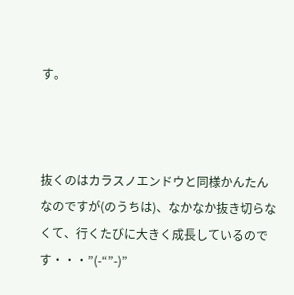す。



抜くのはカラスノエンドウと同様かんたんなのですが(のうちは)、なかなか抜き切らなくて、行くたびに大きく成長しているのです・・・”(-“”-)”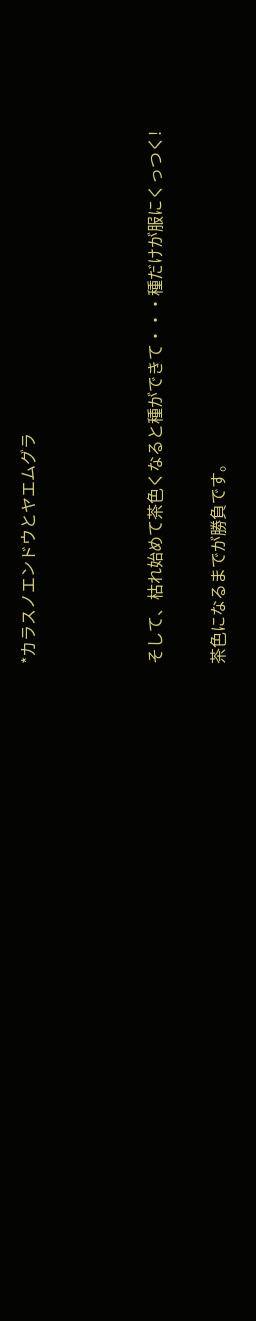*カラスノエンドウとヤエムグラ



そして、枯れ始めて茶色くなると種ができて・・・種だけが服にくっつく!

茶色になるまでが勝負です。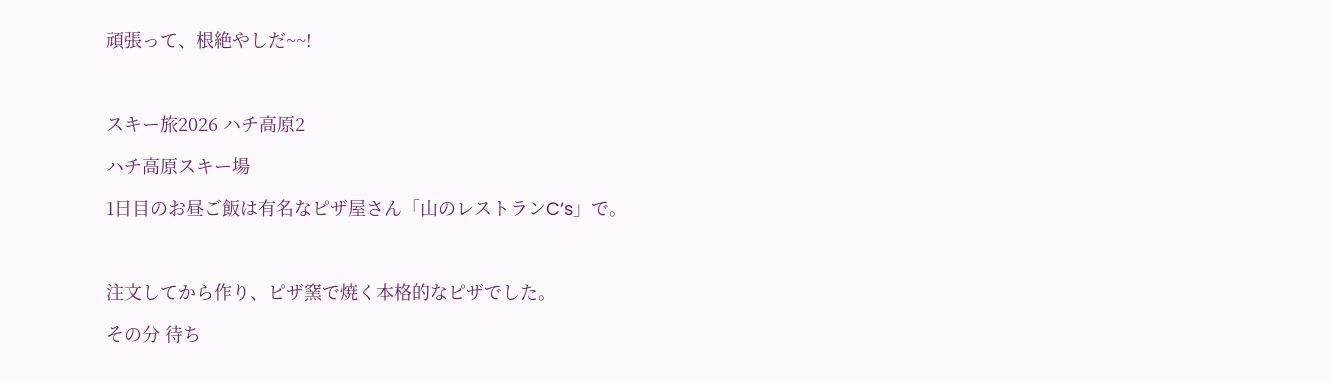頑張って、根絶やしだ~~!



スキー旅2026 ハチ高原2

ハチ高原スキー場

1日目のお昼ご飯は有名なピザ屋さん「山のレストランC‘s」で。



注文してから作り、ピザ窯で焼く本格的なピザでした。

その分 待ち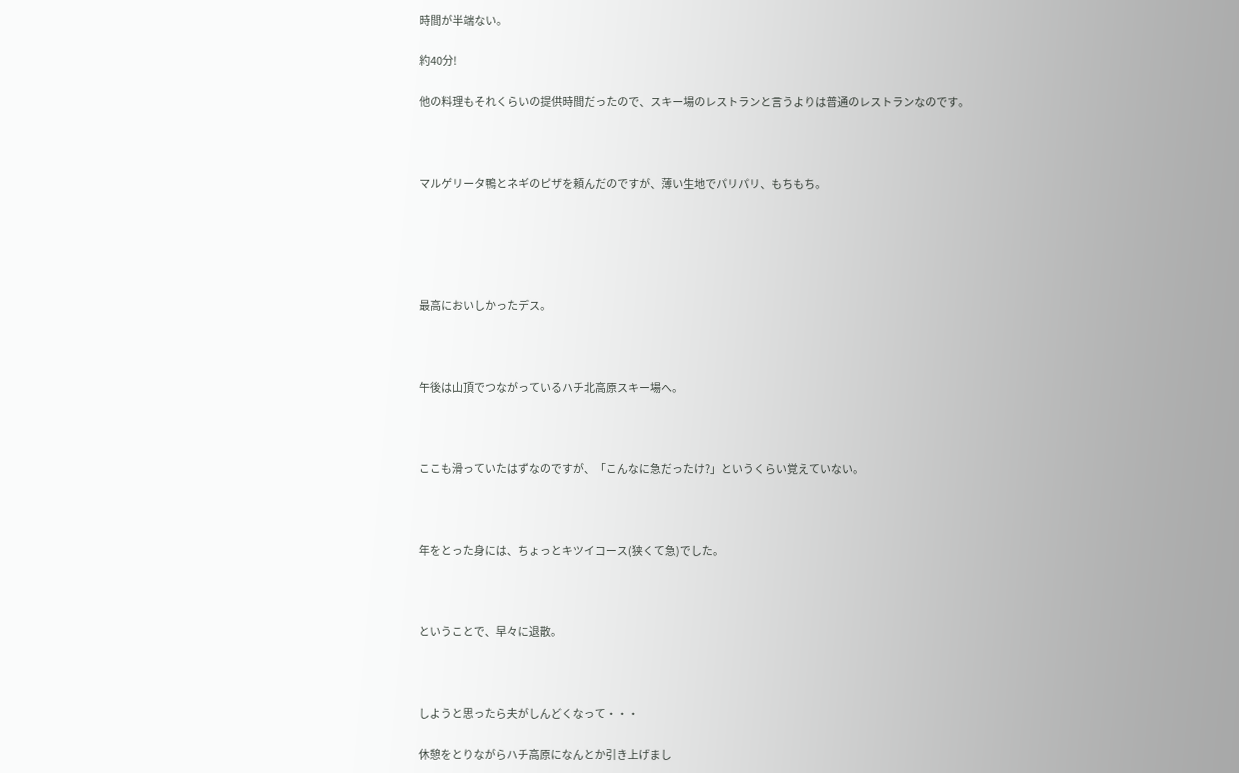時間が半端ない。

約40分!

他の料理もそれくらいの提供時間だったので、スキー場のレストランと言うよりは普通のレストランなのです。



マルゲリータ鴨とネギのピザを頼んだのですが、薄い生地でパリパリ、もちもち。





最高においしかったデス。



午後は山頂でつながっているハチ北高原スキー場へ。



ここも滑っていたはずなのですが、「こんなに急だったけ?」というくらい覚えていない。



年をとった身には、ちょっとキツイコース(狭くて急)でした。



ということで、早々に退散。



しようと思ったら夫がしんどくなって・・・

休憩をとりながらハチ高原になんとか引き上げまし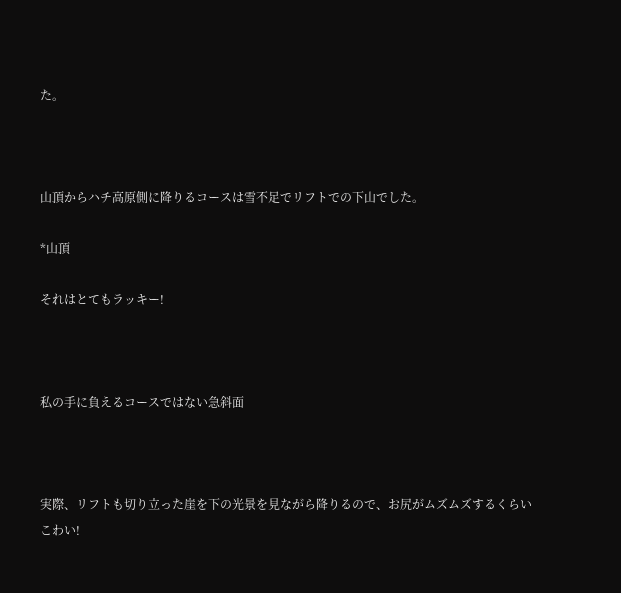た。



山頂からハチ高原側に降りるコースは雪不足でリフトでの下山でした。

*山頂

それはとてもラッキー!



私の手に負えるコースではない急斜面



実際、リフトも切り立った崖を下の光景を見ながら降りるので、お尻がムズムズするくらいこわい!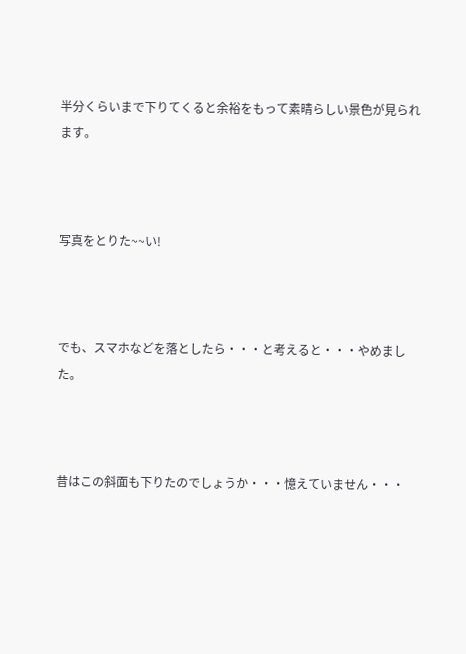半分くらいまで下りてくると余裕をもって素晴らしい景色が見られます。



写真をとりた~~い!



でも、スマホなどを落としたら・・・と考えると・・・やめました。



昔はこの斜面も下りたのでしょうか・・・憶えていません・・・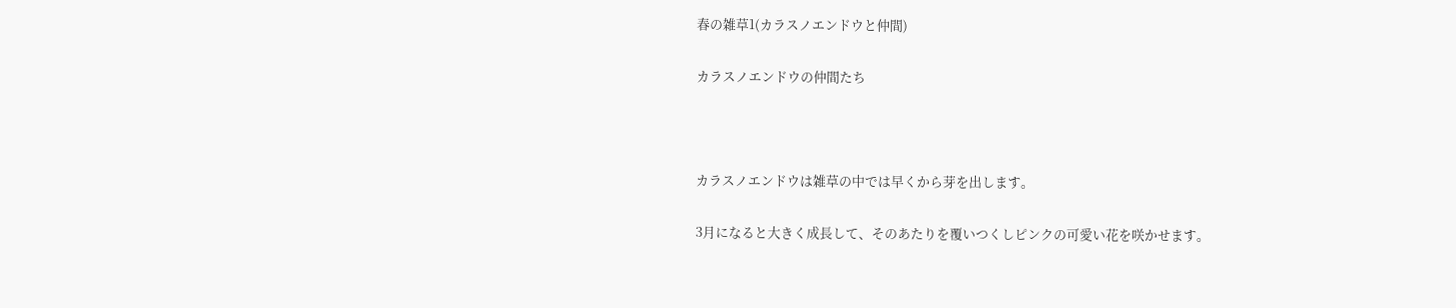春の雑草1(カラスノエンドウと仲間)

カラスノエンドウの仲間たち



カラスノエンドウは雑草の中では早くから芽を出します。

3月になると大きく成長して、そのあたりを覆いつくしピンクの可愛い花を咲かせます。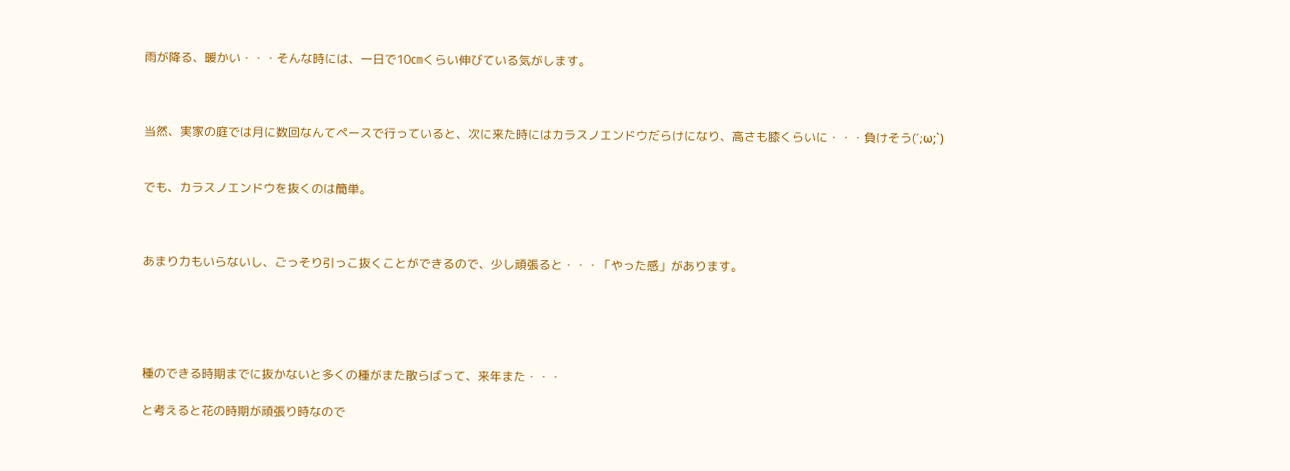雨が降る、暖かい・・・そんな時には、一日で10㎝くらい伸びている気がします。



当然、実家の庭では月に数回なんてペースで行っていると、次に来た時にはカラスノエンドウだらけになり、高さも膝くらいに・・・負けそう(´;ω;`)


でも、カラスノエンドウを抜くのは簡単。



あまり力もいらないし、ごっそり引っこ抜くことができるので、少し頑張ると・・・「やった感」があります。





種のできる時期までに抜かないと多くの種がまた散らばって、来年また・・・

と考えると花の時期が頑張り時なので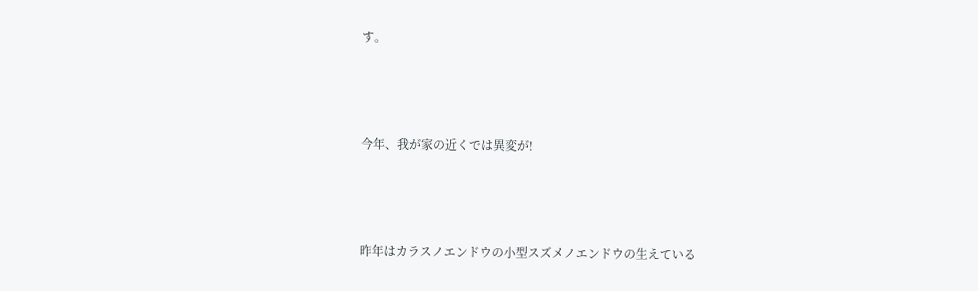す。



今年、我が家の近くでは異変が!



昨年はカラスノエンドウの小型スズメノエンドウの生えている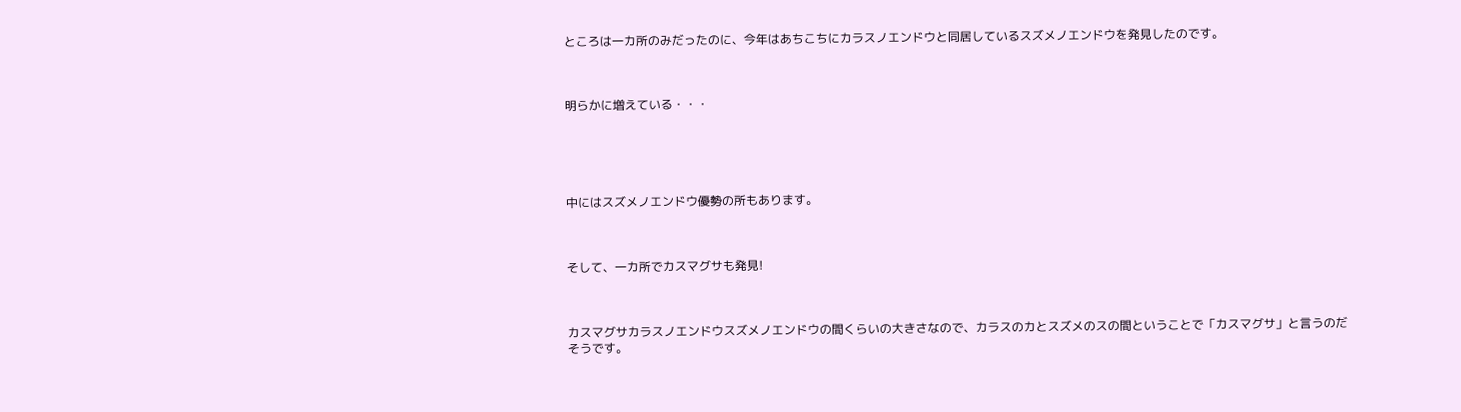ところは一カ所のみだったのに、今年はあちこちにカラスノエンドウと同居しているスズメノエンドウを発見したのです。



明らかに増えている・・・





中にはスズメノエンドウ優勢の所もあります。



そして、一カ所でカスマグサも発見!



カスマグサカラスノエンドウスズメノエンドウの間くらいの大きさなので、カラスのカとスズメのスの間ということで「カスマグサ」と言うのだそうです。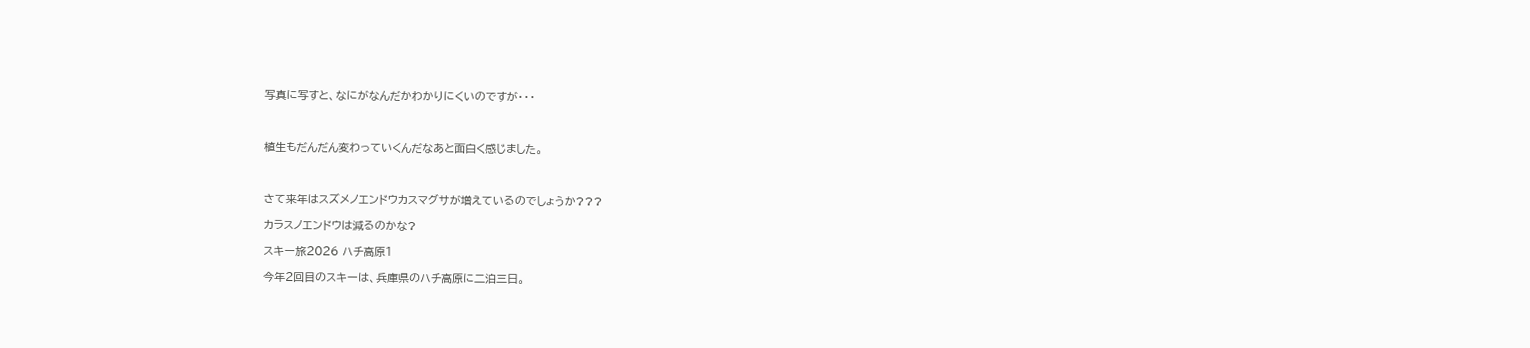写真に写すと、なにがなんだかわかりにくいのですが・・・



植生もだんだん変わっていくんだなあと面白く感じました。



さて来年はスズメノエンドウカスマグサが増えているのでしょうか???

カラスノエンドウは減るのかな?

スキー旅2026 ハチ高原1

今年2回目のスキーは、兵庫県のハチ高原に二泊三日。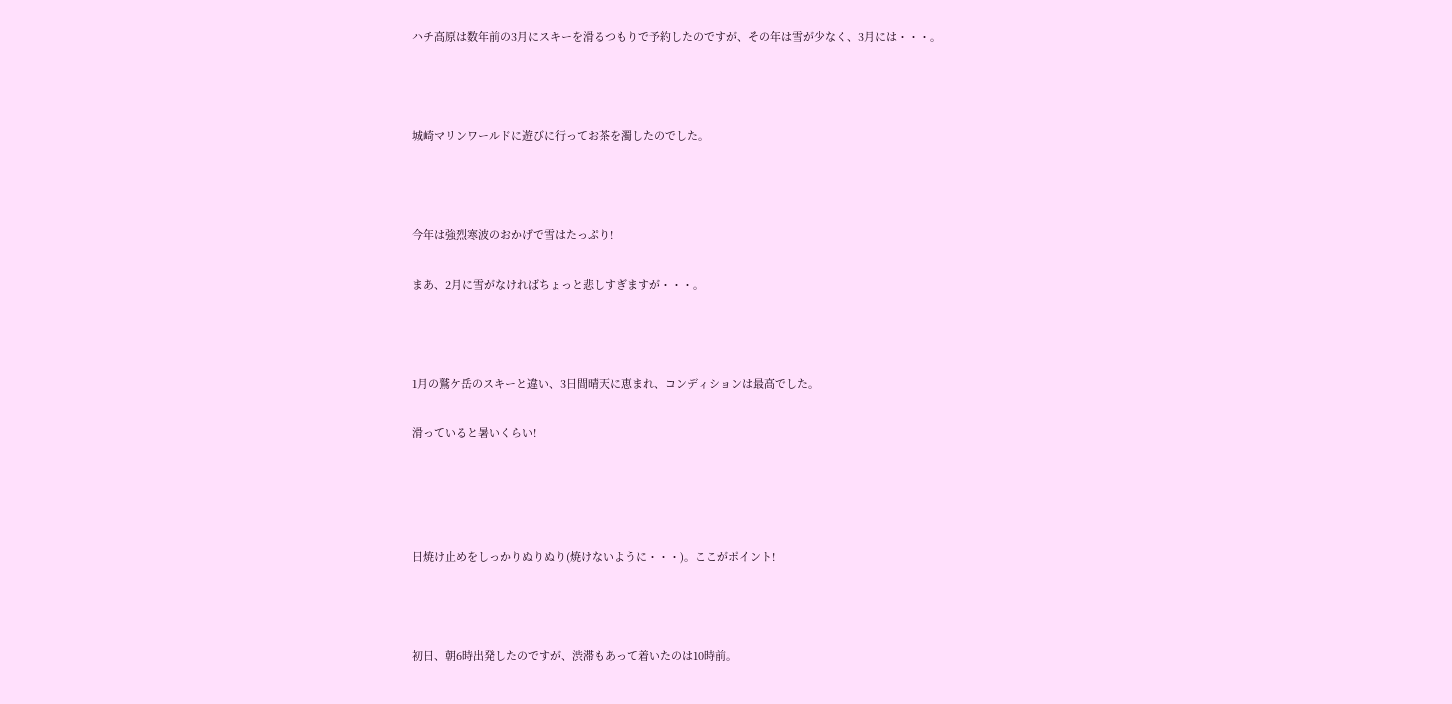ハチ高原は数年前の3月にスキーを滑るつもりで予約したのですが、その年は雪が少なく、3月には・・・。



城崎マリンワールドに遊びに行ってお茶を濁したのでした。



今年は強烈寒波のおかげで雪はたっぷり!

まあ、2月に雪がなければちょっと悲しすぎますが・・・。



1月の鷲ケ岳のスキーと違い、3日間晴天に恵まれ、コンディションは最高でした。

滑っていると暑いくらい!




日焼け止めをしっかりぬりぬり(焼けないように・・・)。ここがポイント!



初日、朝6時出発したのですが、渋滞もあって着いたのは10時前。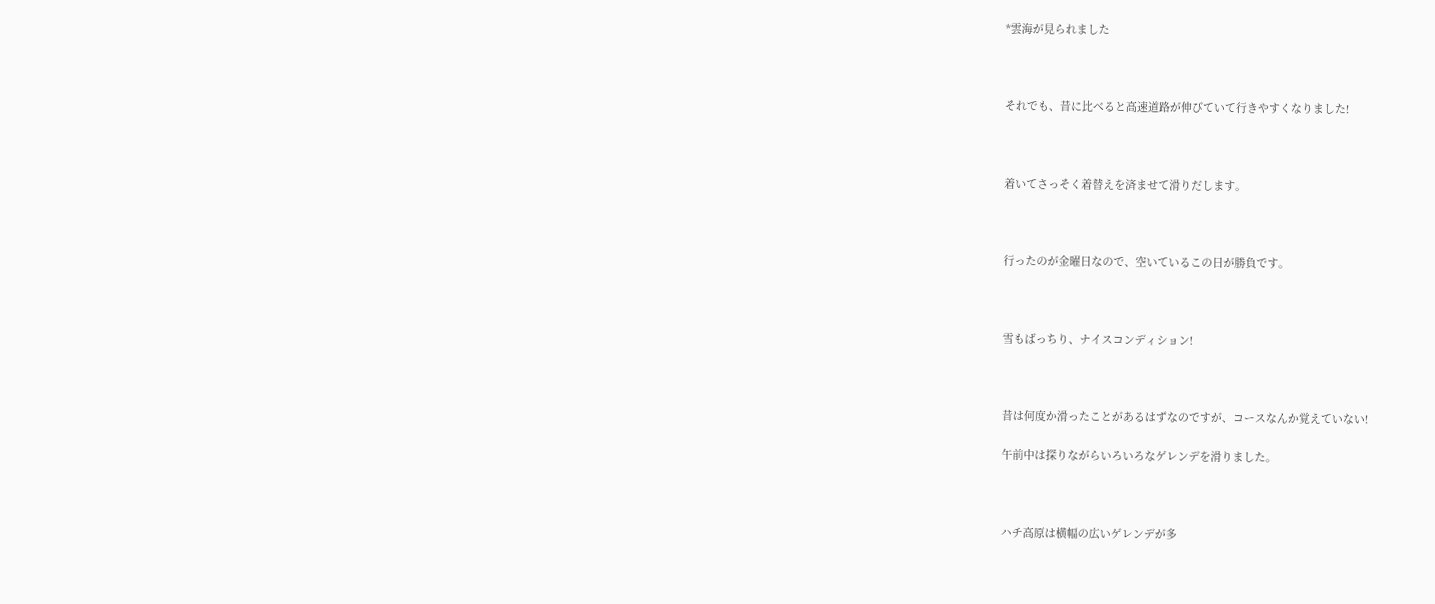*雲海が見られました



それでも、昔に比べると高速道路が伸びていて行きやすくなりました!



着いてさっそく着替えを済ませて滑りだします。



行ったのが金曜日なので、空いているこの日が勝負です。



雪もばっちり、ナイスコンディション!



昔は何度か滑ったことがあるはずなのですが、コースなんか覚えていない!

午前中は探りながらいろいろなゲレンデを滑りました。



ハチ高原は横幅の広いゲレンデが多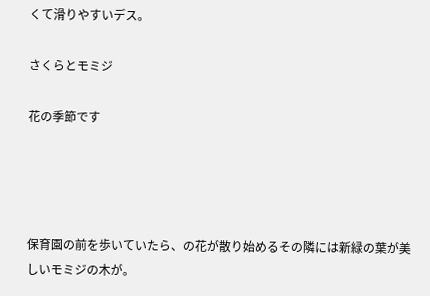くて滑りやすいデス。

さくらとモミジ

花の季節です




保育園の前を歩いていたら、の花が散り始めるその隣には新緑の葉が美しいモミジの木が。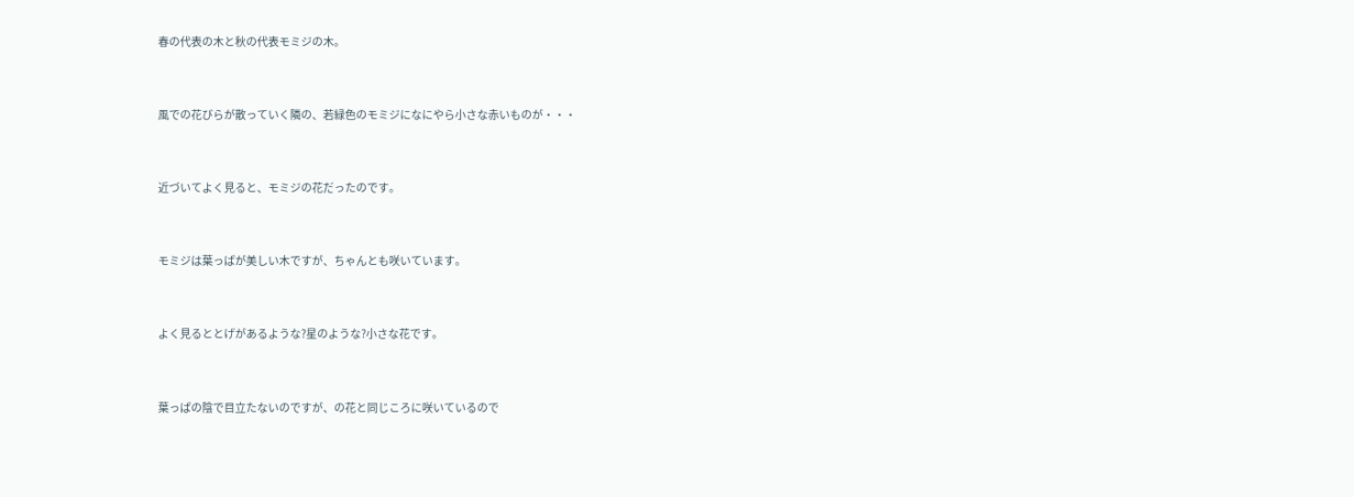春の代表の木と秋の代表モミジの木。



風での花びらが散っていく隣の、若緑色のモミジになにやら小さな赤いものが・・・



近づいてよく見ると、モミジの花だったのです。



モミジは葉っぱが美しい木ですが、ちゃんとも咲いています。



よく見るととげがあるような?星のような?小さな花です。



葉っぱの陰で目立たないのですが、の花と同じころに咲いているので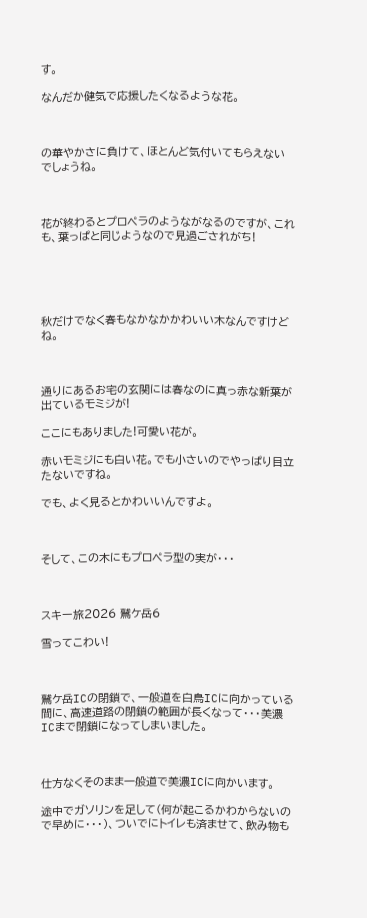す。

なんだか健気で応援したくなるような花。



の華やかさに負けて、ほとんど気付いてもらえないでしょうね。



花が終わるとプロペラのようながなるのですが、これも、葉っぱと同じようなので見過ごされがち!





秋だけでなく春もなかなかかわいい木なんですけどね。



通りにあるお宅の玄関には春なのに真っ赤な新葉が出ているモミジが!

ここにもありました!可愛い花が。

赤いモミジにも白い花。でも小さいのでやっぱり目立たないですね。

でも、よく見るとかわいいんですよ。



そして、この木にもプロペラ型の実が・・・



スキー旅2026 鷲ケ岳6

雪ってこわい!



鷲ケ岳ICの閉鎖で、一般道を白鳥ICに向かっている間に、高速道路の閉鎖の範囲が長くなって・・・美濃ICまで閉鎖になってしまいました。



仕方なくそのまま一般道で美濃ICに向かいます。

途中でガソリンを足して(何が起こるかわからないので早めに・・・)、ついでにトイレも済ませて、飲み物も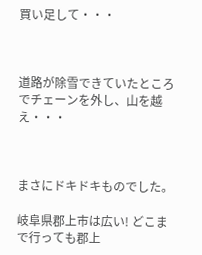買い足して・・・



道路が除雪できていたところでチェーンを外し、山を越え・・・



まさにドキドキものでした。

岐阜県郡上市は広い! どこまで行っても郡上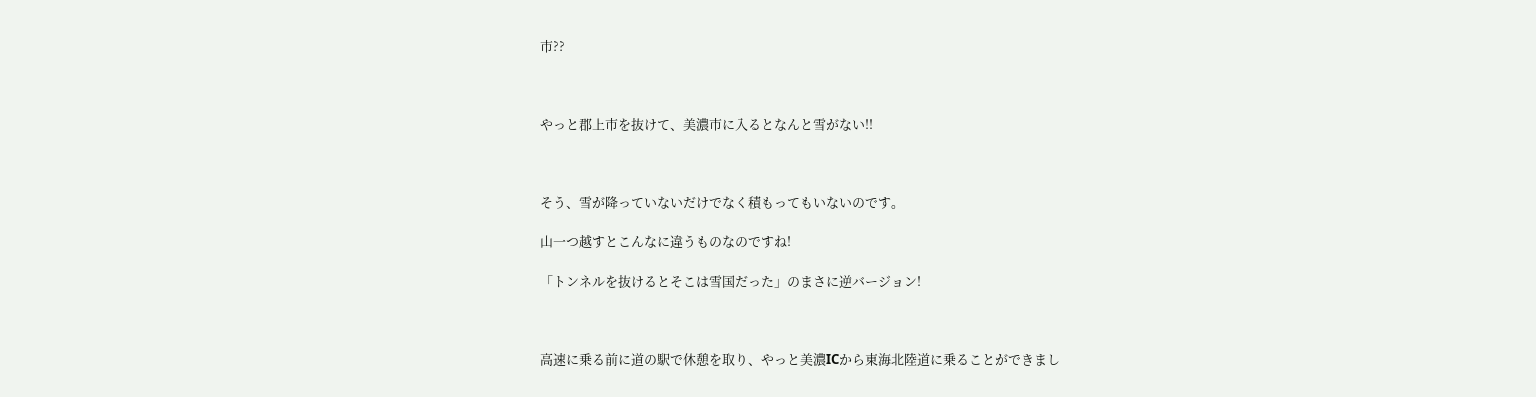市??



やっと郡上市を抜けて、美濃市に入るとなんと雪がない!!



そう、雪が降っていないだけでなく積もってもいないのです。

山一つ越すとこんなに違うものなのですね!

「トンネルを抜けるとそこは雪国だった」のまさに逆バージョン!



高速に乗る前に道の駅で休憩を取り、やっと美濃ICから東海北陸道に乗ることができまし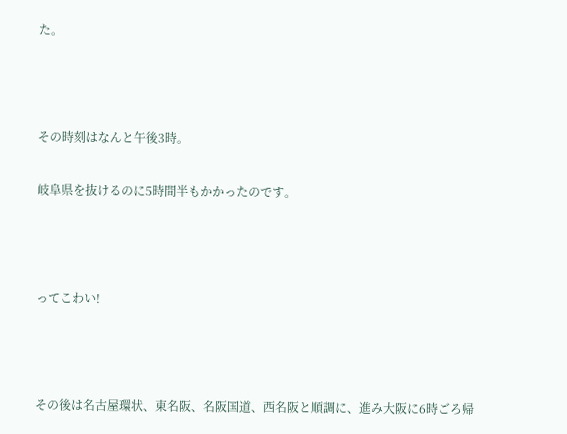た。



その時刻はなんと午後3時。

岐阜県を抜けるのに5時間半もかかったのです。



ってこわい!



その後は名古屋環状、東名阪、名阪国道、西名阪と順調に、進み大阪に6時ごろ帰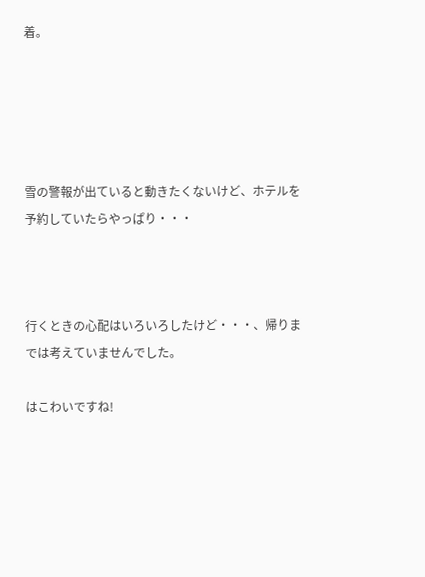着。





雪の警報が出ていると動きたくないけど、ホテルを予約していたらやっぱり・・・



行くときの心配はいろいろしたけど・・・、帰りまでは考えていませんでした。

はこわいですね!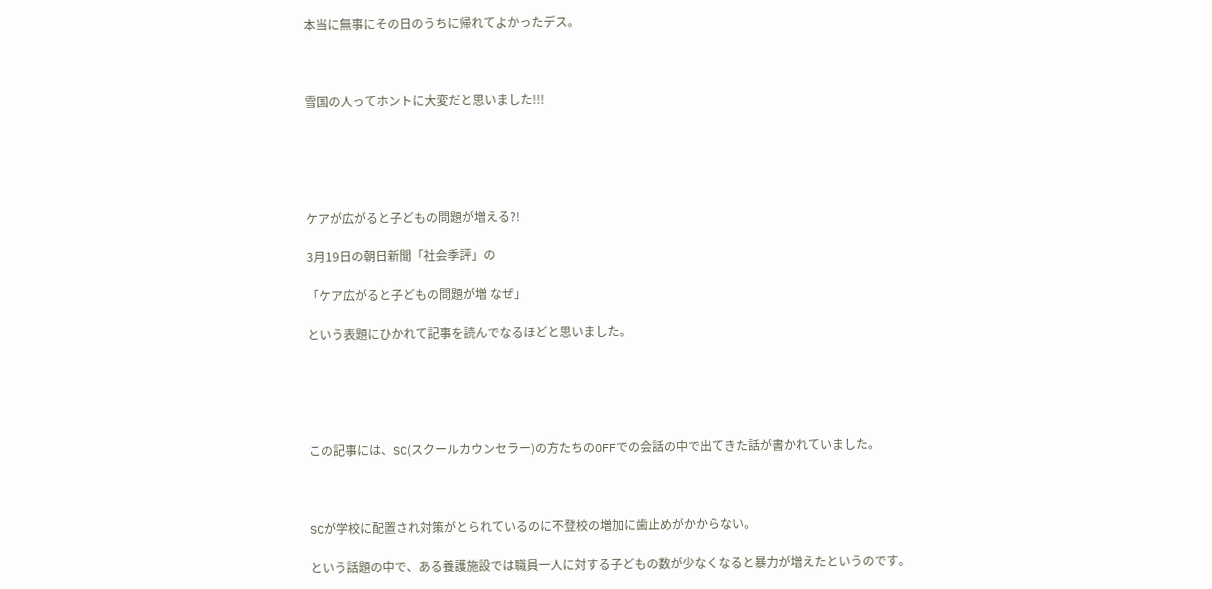本当に無事にその日のうちに帰れてよかったデス。



雪国の人ってホントに大変だと思いました!!!





ケアが広がると子どもの問題が増える?!

3月19日の朝日新聞「社会季評」の

「ケア広がると子どもの問題が増 なぜ」

という表題にひかれて記事を読んでなるほどと思いました。





この記事には、SC(スクールカウンセラー)の方たちのOFFでの会話の中で出てきた話が書かれていました。



SCが学校に配置され対策がとられているのに不登校の増加に歯止めがかからない。

という話題の中で、ある養護施設では職員一人に対する子どもの数が少なくなると暴力が増えたというのです。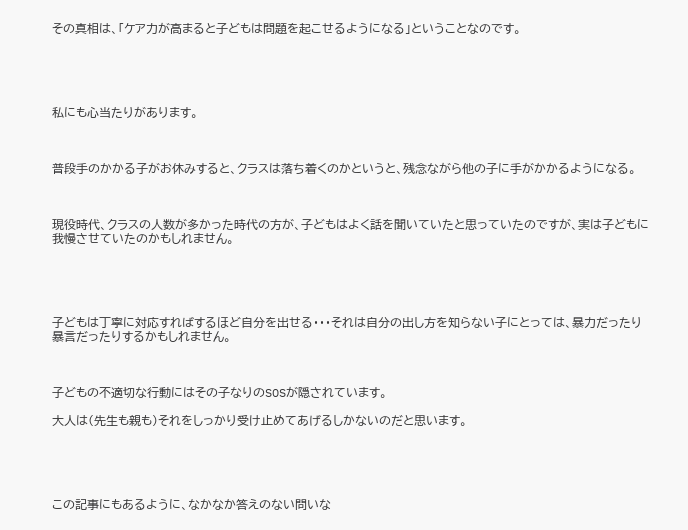その真相は、「ケア力が高まると子どもは問題を起こせるようになる」ということなのです。





私にも心当たりがあります。



普段手のかかる子がお休みすると、クラスは落ち着くのかというと、残念ながら他の子に手がかかるようになる。



現役時代、クラスの人数が多かった時代の方が、子どもはよく話を聞いていたと思っていたのですが、実は子どもに我慢させていたのかもしれません。





子どもは丁寧に対応すればするほど自分を出せる・・・それは自分の出し方を知らない子にとっては、暴力だったり暴言だったりするかもしれません。



子どもの不適切な行動にはその子なりのSOSが隠されています。

大人は(先生も親も)それをしっかり受け止めてあげるしかないのだと思います。





この記事にもあるように、なかなか答えのない問いな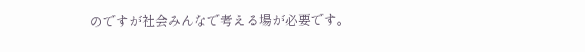のですが社会みんなで考える場が必要です。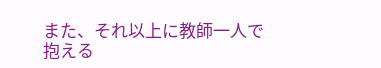また、それ以上に教師一人で抱える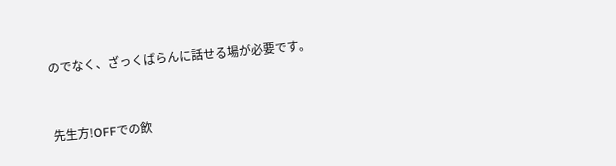のでなく、ざっくばらんに話せる場が必要です。



先生方!OFFでの飲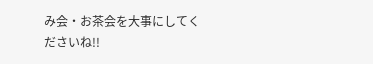み会・お茶会を大事にしてくださいね!!